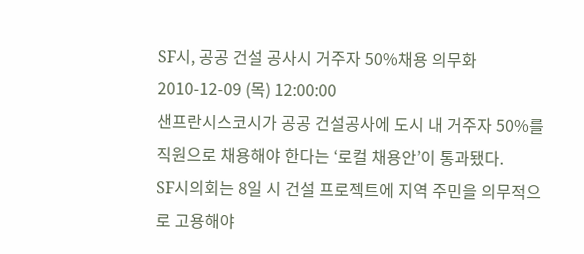SF시, 공공 건설 공사시 거주자 50%채용 의무화
2010-12-09 (목) 12:00:00
샌프란시스코시가 공공 건설공사에 도시 내 거주자 50%를 직원으로 채용해야 한다는 ‘로컬 채용안’이 통과됐다.
SF시의회는 8일 시 건설 프로젝트에 지역 주민을 의무적으로 고용해야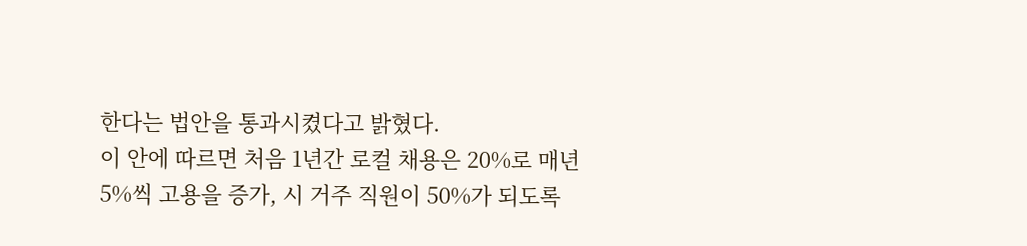한다는 법안을 통과시켰다고 밝혔다.
이 안에 따르면 처음 1년간 로컬 채용은 20%로 매년 5%씩 고용을 증가, 시 거주 직원이 50%가 되도록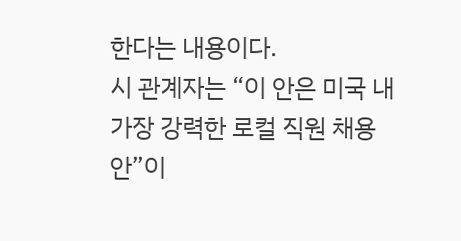한다는 내용이다.
시 관계자는 “이 안은 미국 내 가장 강력한 로컬 직원 채용안”이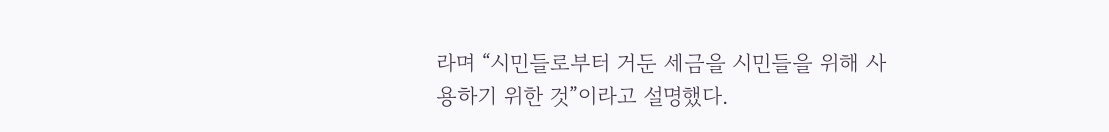라며 “시민들로부터 거둔 세금을 시민들을 위해 사용하기 위한 것”이라고 설명했다.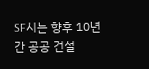SF시는 향후 10년간 공공 건설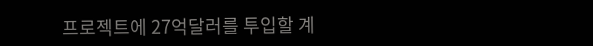프로젝트에 27억달러를 투입할 계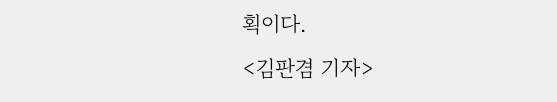획이다.
<김판겸 기자>